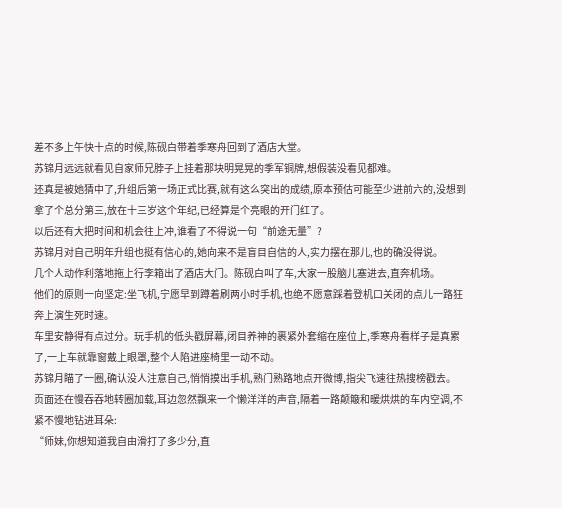差不多上午快十点的时候,陈砚白带着季寒舟回到了酒店大堂。
苏锦月远远就看见自家师兄脖子上挂着那块明晃晃的季军铜牌,想假装没看见都难。
还真是被她猜中了,升组后第一场正式比赛,就有这么突出的成绩,原本预估可能至少进前六的,没想到拿了个总分第三,放在十三岁这个年纪,已经算是个亮眼的开门红了。
以后还有大把时间和机会往上冲,谁看了不得说一句“前途无量”?
苏锦月对自己明年升组也挺有信心的,她向来不是盲目自信的人,实力摆在那儿,也的确没得说。
几个人动作利落地拖上行李箱出了酒店大门。陈砚白叫了车,大家一股脑儿塞进去,直奔机场。
他们的原则一向坚定:坐飞机,宁愿早到蹲着刷两小时手机,也绝不愿意踩着登机口关闭的点儿一路狂奔上演生死时速。
车里安静得有点过分。玩手机的低头戳屏幕,闭目养神的裹紧外套缩在座位上,季寒舟看样子是真累了,一上车就靠窗戴上眼罩,整个人陷进座椅里一动不动。
苏锦月瞄了一圈,确认没人注意自己,悄悄摸出手机,熟门熟路地点开微博,指尖飞速往热搜榜戳去。
页面还在慢吞吞地转圈加载,耳边忽然飘来一个懒洋洋的声音,隔着一路颠簸和暖烘烘的车内空调,不紧不慢地钻进耳朵:
“师妹,你想知道我自由滑打了多少分,直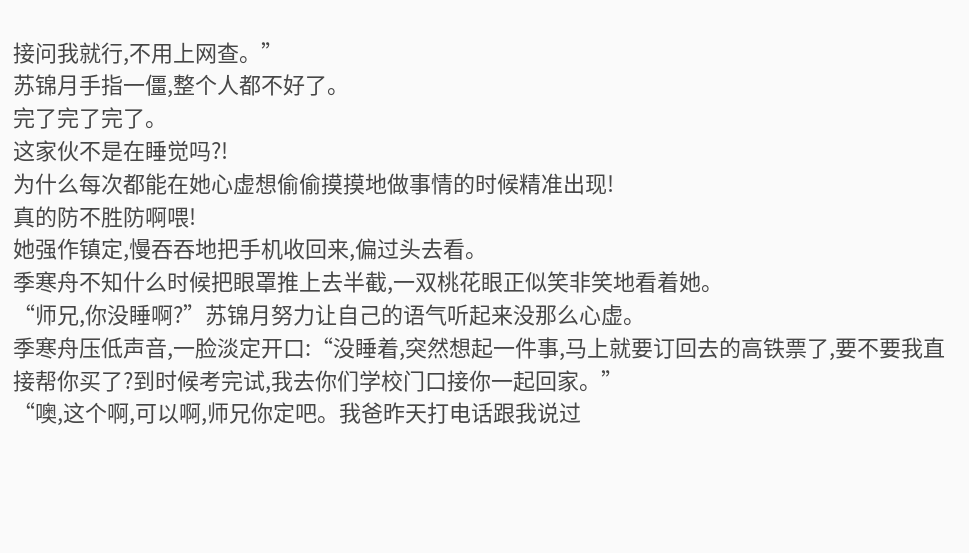接问我就行,不用上网查。”
苏锦月手指一僵,整个人都不好了。
完了完了完了。
这家伙不是在睡觉吗?!
为什么每次都能在她心虚想偷偷摸摸地做事情的时候精准出现!
真的防不胜防啊喂!
她强作镇定,慢吞吞地把手机收回来,偏过头去看。
季寒舟不知什么时候把眼罩推上去半截,一双桃花眼正似笑非笑地看着她。
“师兄,你没睡啊?”苏锦月努力让自己的语气听起来没那么心虚。
季寒舟压低声音,一脸淡定开口:“没睡着,突然想起一件事,马上就要订回去的高铁票了,要不要我直接帮你买了?到时候考完试,我去你们学校门口接你一起回家。”
“噢,这个啊,可以啊,师兄你定吧。我爸昨天打电话跟我说过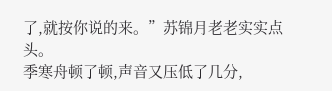了,就按你说的来。”苏锦月老老实实点头。
季寒舟顿了顿,声音又压低了几分,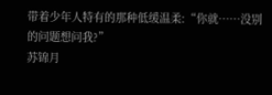带着少年人特有的那种低缓温柔:“你就……没别的问题想问我?”
苏锦月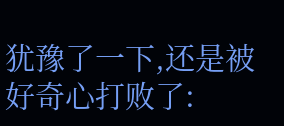犹豫了一下,还是被好奇心打败了: